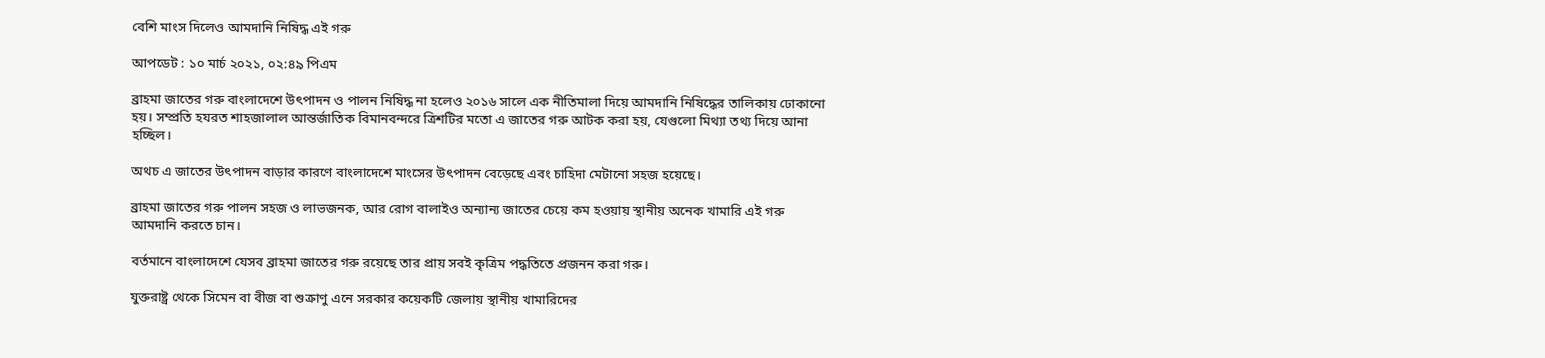বেশি মাংস দিলেও আমদানি নিষিদ্ধ এই গরু

আপডেট : ১০ মার্চ ২০২১, ০২:৪৯ পিএম

ব্রাহমা জাতের গরু বাংলাদেশে উৎপাদন ও পালন নিষিদ্ধ না হলেও ২০১৬ সালে এক নীতিমালা দিয়ে আমদানি নিষিদ্ধের তালিকায় ঢোকানো হয়। সম্প্রতি হযরত শাহজালাল আন্তর্জাতিক বিমানবন্দরে ত্রিশটির মতো এ জাতের গরু আটক করা হয়, যেগুলো মিথ্যা তথ্য দিয়ে আনা হচ্ছিল।

অথচ এ জাতের উৎপাদন বাড়ার কারণে বাংলাদেশে মাংসের উৎপাদন বেড়েছে এবং চাহিদা মেটানো সহজ হয়েছে।

ব্রাহমা জাতের গরু পালন সহজ ও লাভজনক, আর রোগ বালাইও অন্যান্য জাতের চেয়ে কম হওয়ায় স্থানীয় অনেক খামারি এই গরু আমদানি করতে চান।

বর্তমানে বাংলাদেশে যেসব ব্রাহমা জাতের গরু রয়েছে তার প্রায় সবই কৃত্রিম পদ্ধতিতে প্রজনন করা গরু।

যুক্তরাষ্ট্র থেকে সিমেন বা বীজ বা শুক্রাণু এনে সরকার কয়েকটি জেলায় স্থানীয় খামারিদের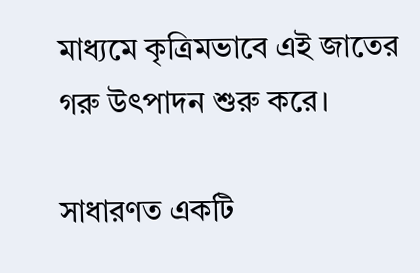মাধ্যমে কৃত্রিমভাবে এই জাতের গরু উৎপাদন শুরু করে।

সাধারণত একটি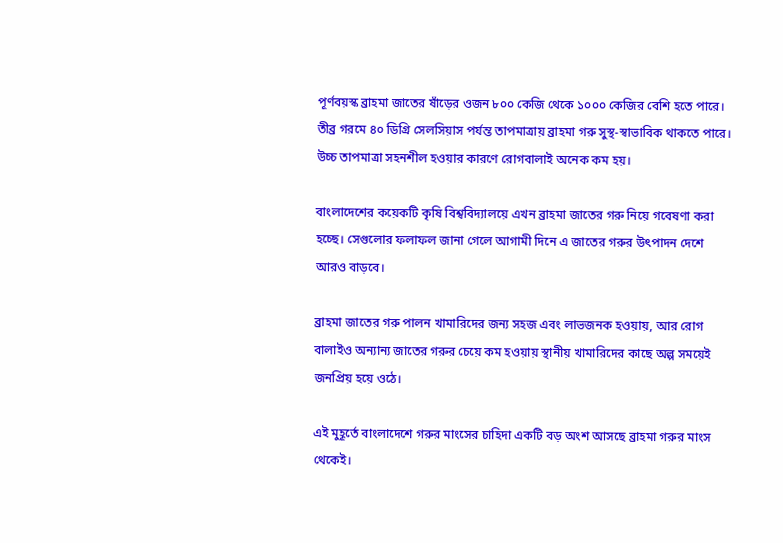পূর্ণবয়স্ক ব্রাহমা জাতের ষাঁড়ের ওজন ৮০০ কেজি থেকে ১০০০ কেজির বেশি হতে পারে। তীব্র গরমে ৪০ ডিগ্রি সেলসিয়াস পর্যন্ত তাপমাত্রায় ব্রাহমা গরু সুস্থ-স্বাভাবিক থাকতে পারে। উচ্চ তাপমাত্রা সহনশীল হওয়ার কারণে রোগবালাই অনেক কম হয়।

বাংলাদেশের কয়েকটি কৃষি বিশ্ববিদ্যালয়ে এখন ব্রাহমা জাতের গরু নিয়ে গবেষণা করা হচ্ছে। সেগুলোর ফলাফল জানা গেলে আগামী দিনে এ জাতের গরুর উৎপাদন দেশে আরও বাড়বে।

ব্রাহমা জাতের গরু পালন খামারিদের জন্য সহজ এবং লাভজনক হওয়ায়, আর রোগ বালাইও অন্যান্য জাতের গরুর চেয়ে কম হওয়ায় স্থানীয় খামারিদের কাছে অল্প সময়েই জনপ্রিয় হয়ে ওঠে।

এই মুহূর্তে বাংলাদেশে গরুর মাংসের চাহিদা একটি বড় অংশ আসছে ব্রাহমা গরুর মাংস থেকেই।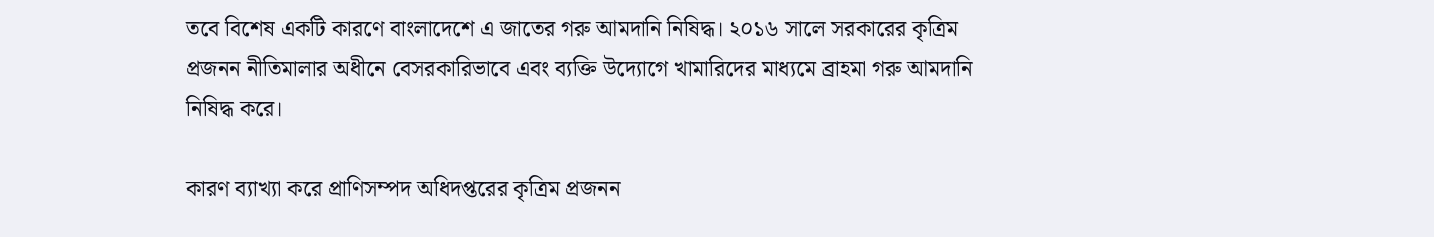তবে বিশেষ একটি কারণে বাংলাদেশে এ জাতের গরু আমদানি নিষিদ্ধ। ২০১৬ সালে সরকারের কৃত্রিম প্রজনন নীতিমালার অধীনে বেসরকারিভাবে এবং ব্যক্তি উদ্যোগে খামারিদের মাধ্যমে ব্রাহমা গরু আমদানি নিষিদ্ধ করে।

কারণ ব্যাখ্যা করে প্রাণিসম্পদ অধিদপ্তরের কৃত্রিম প্রজনন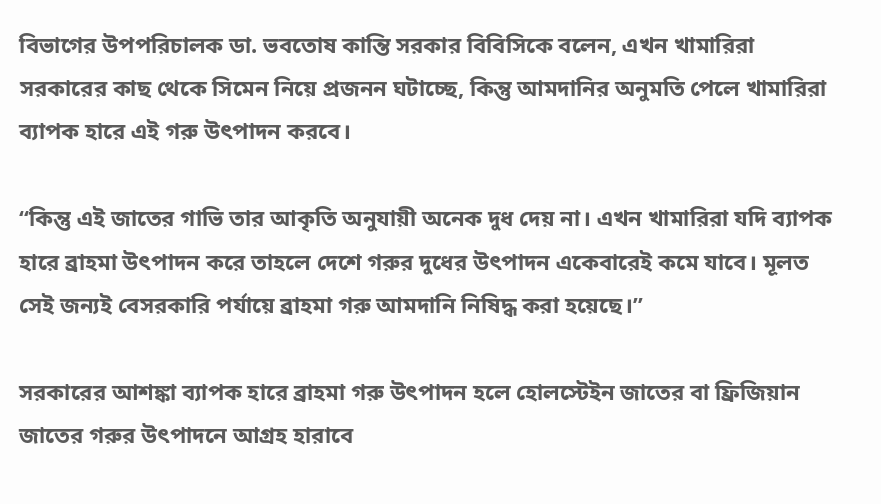বিভাগের উপপরিচালক ডা. ভবতোষ কান্তি সরকার বিবিসিকে বলেন, এখন খামারিরা সরকারের কাছ থেকে সিমেন নিয়ে প্রজনন ঘটাচ্ছে, কিন্তু আমদানির অনুমতি পেলে খামারিরা ব্যাপক হারে এই গরু উৎপাদন করবে।

“কিন্তু এই জাতের গাভি তার আকৃতি অনুযায়ী অনেক দুধ দেয় না। এখন খামারিরা যদি ব্যাপক হারে ব্রাহমা উৎপাদন করে তাহলে দেশে গরুর দুধের উৎপাদন একেবারেই কমে যাবে। মূলত সেই জন্যই বেসরকারি পর্যায়ে ব্রাহমা গরু আমদানি নিষিদ্ধ করা হয়েছে।”

সরকারের আশঙ্কা ব্যাপক হারে ব্রাহমা গরু উৎপাদন হলে হোলস্টেইন জাতের বা ফ্রিজিয়ান জাতের গরুর উৎপাদনে আগ্রহ হারাবে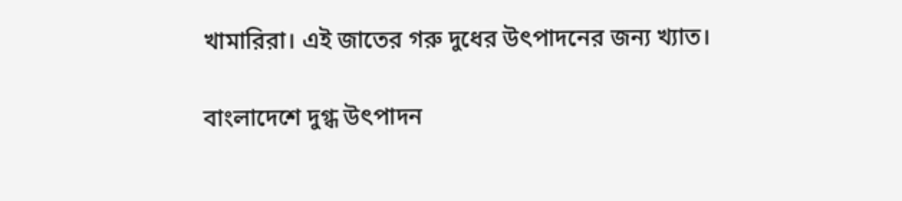খামারিরা। এই জাতের গরু দুধের উৎপাদনের জন্য খ্যাত।

বাংলাদেশে দুগ্ধ উৎপাদন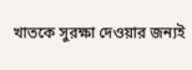খাতকে সুরক্ষা দেওয়ার জন্যই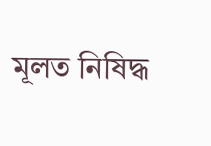মূলত নিষিদ্ধ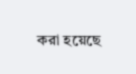করা হয়েছে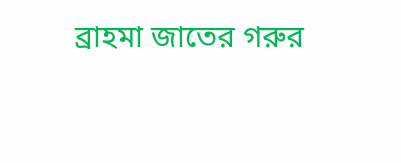ব্রাহমা জাতের গরুর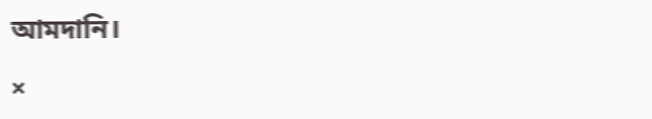আমদানি।

×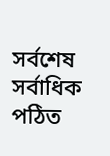সর্বশেষ সর্বাধিক পঠিত